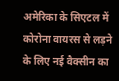अमेरिका के सिएटल में कोरोना वायरस से लड़ने के लिए नई वैक्सीन का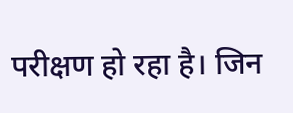परीक्षण हो रहा है। जिन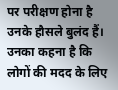पर परीक्षण होना है उनके हौसले बुलंद हैं। उनका कहना है कि लोगों की मदद के लिए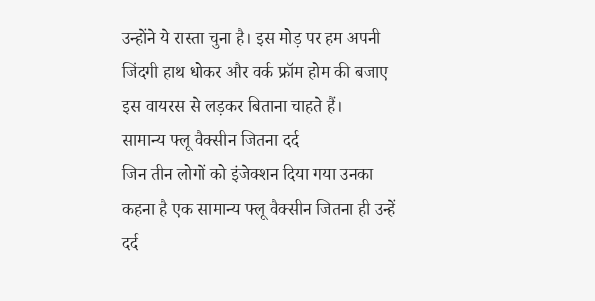उन्होंने ये रास्ता चुना है। इस मोड़ पर हम अपनी जिंदगी हाथ धोकर और वर्क फ्रॉम होम की बजाए इस वायरस से लड़कर बिताना चाहते हैं।
सामान्य फ्लू वैक्सीन जितना दर्द
जिन तीन लोगों को इंजेक्शन दिया गया उनका कहना है एक सामान्य फ्लू वैक्सीन जितना ही उन्हें दर्द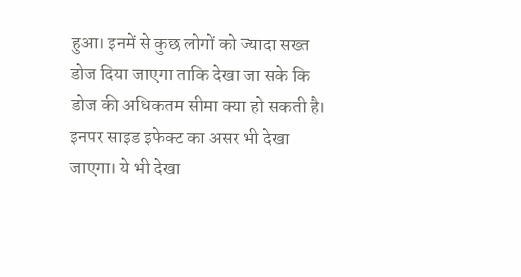हुआ। इनमें से कुछ लोगों को ज्यादा सख्त डोज दिया जाएगा ताकि देखा जा सके कि डोज की अधिकतम सीमा क्या हो सकती है। इनपर साइड इफेक्ट का असर भी देखा जाएगा। ये भी देखा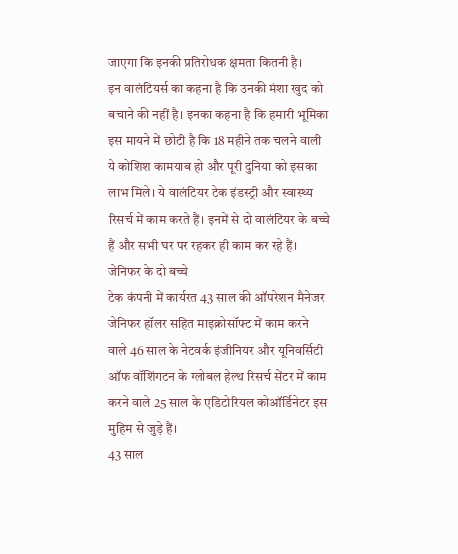जाएगा कि इनकी प्रतिरोधक क्षमता कितनी है।
इन वालंटियर्स का कहना है कि उनकी मंशा खुद को बचाने की नहीं है। इनका कहना है कि हमारी भूमिका इस मायने में छोटी है कि 18 महीने तक चलने वाली ये कोशिश कामयाब हो और पूरी दुनिया को इसका लाभ मिले। ये वालंटियर टेक इंडस्ट्री और स्वास्थ्य रिसर्च में काम करते हैं। इनमें से दो वालंटियर के बच्चे हैं और सभी घर पर रहकर ही काम कर रहे हैं।
जेनिफर के दो बच्चे
टेक कंपनी में कार्यरत 43 साल की ऑपरेशन मैनेजर जेनिफर हॉलर सहित माइक्रोसॉफ्ट में काम करने वाले 46 साल के नेटवर्क इंजीनियर और यूनिवर्सिटी ऑफ वॉशिंगटन के ग्लोबल हेल्थ रिसर्च सेंटर में काम करने वाले 25 साल के एडिटोरियल कोऑर्डिनेटर इस मुहिम से जुड़े हैं।
43 साल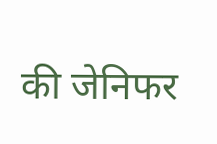की जेनिफर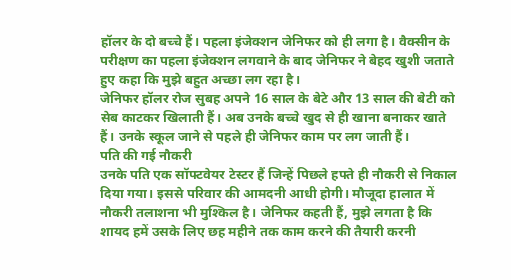हॉलर के दो बच्चे हैं। पहला इंजेक्शन जेनिफर को ही लगा है। वैक्सीन के परीक्षण का पहला इंजेक्शन लगवाने के बाद जेनिफर ने बेहद खुशी जताते हुए कहा कि मुझे बहुत अच्छा लग रहा है।
जेनिफर हॉलर रोज सुबह अपने 16 साल के बेटे और 13 साल की बेटी को सेब काटकर खिलाती हैं। अब उनके बच्चे खुद से ही खाना बनाकर खाते हैं। उनके स्कूल जाने से पहले ही जेनिफर काम पर लग जाती हैं।
पति की गई नौकरी
उनके पति एक सॉफ्टवेयर टेस्टर हैं जिन्हें पिछले हफ्ते ही नौकरी से निकाल दिया गया। इससे परिवार की आमदनी आधी होगी। मौजूदा हालात में नौकरी तलाशना भी मुश्किल है। जेनिफर कहती हैं, मुझे लगता है कि शायद हमें उसके लिए छह महीने तक काम करने की तैयारी करनी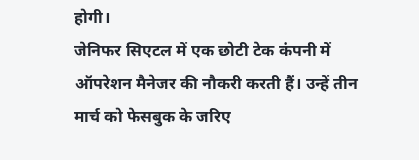होगी।
जेनिफर सिएटल में एक छोटी टेक कंपनी में ऑपरेशन मैनेजर की नौकरी करती हैं। उन्हें तीन मार्च को फेसबुक के जरिए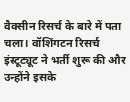वैक्सीन रिसर्च के बारे में पता चला। वॉशिंगटन रिसर्च इंस्टूट्यूट ने भर्ती शुरू की और उन्होंने इसके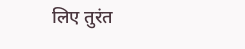लिए तुरंत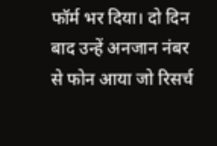फॉर्म भर दिया। दो दिन बाद उन्हें अनजान नंबर से फोन आया जो रिसर्च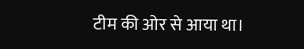टीम की ओर से आया था।